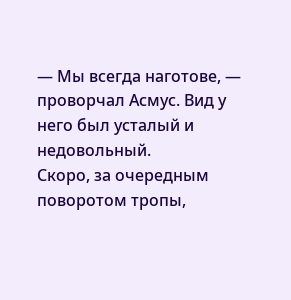— Мы всегда наготове, — проворчал Асмус. Вид у него был усталый и недовольный.
Скоро, за очередным поворотом тропы,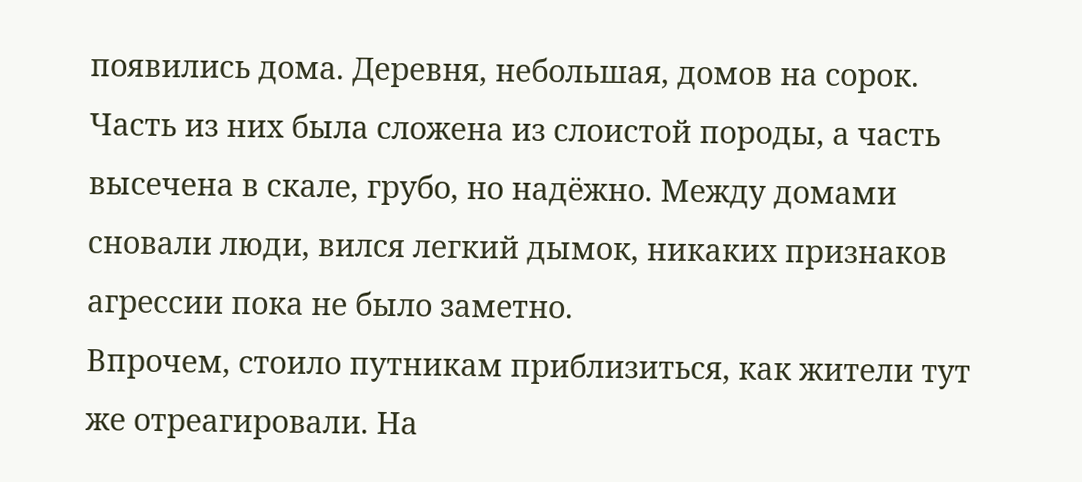появились дома. Деревня, небольшая, домов на сорок. Часть из них была сложена из слоистой породы, а часть высечена в скале, грубо, но надёжно. Между домами сновали люди, вился легкий дымок, никаких признаков агрессии пока не было заметно.
Впрочем, стоило путникам приблизиться, как жители тут же отреагировали. На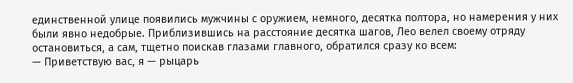единственной улице появились мужчины с оружием, немного, десятка полтора, но намерения у них были явно недобрые. Приблизившись на расстояние десятка шагов, Лео велел своему отряду остановиться, а сам, тщетно поискав глазами главного, обратился сразу ко всем:
— Приветствую вас, я — рыцарь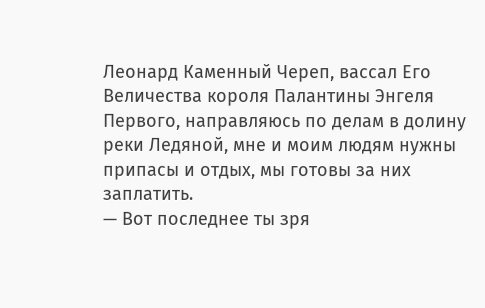Леонард Каменный Череп, вассал Его Величества короля Палантины Энгеля Первого, направляюсь по делам в долину реки Ледяной, мне и моим людям нужны припасы и отдых, мы готовы за них заплатить.
— Вот последнее ты зря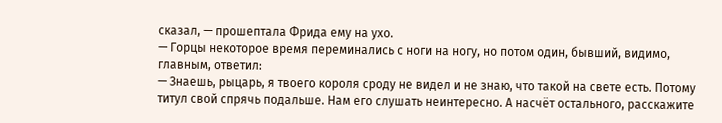сказал, — прошептала Фрида ему на ухо.
— Горцы некоторое время переминались с ноги на ногу, но потом один, бывший, видимо, главным, ответил:
— Знаешь, рыцарь, я твоего короля сроду не видел и не знаю, что такой на свете есть. Потому титул свой спрячь подальше. Нам его слушать неинтересно. А насчёт остального, расскажите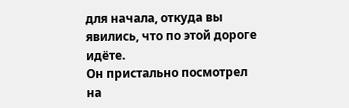для начала, откуда вы явились, что по этой дороге идёте.
Он пристально посмотрел на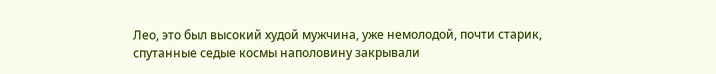Лео, это был высокий худой мужчина, уже немолодой, почти старик, спутанные седые космы наполовину закрывали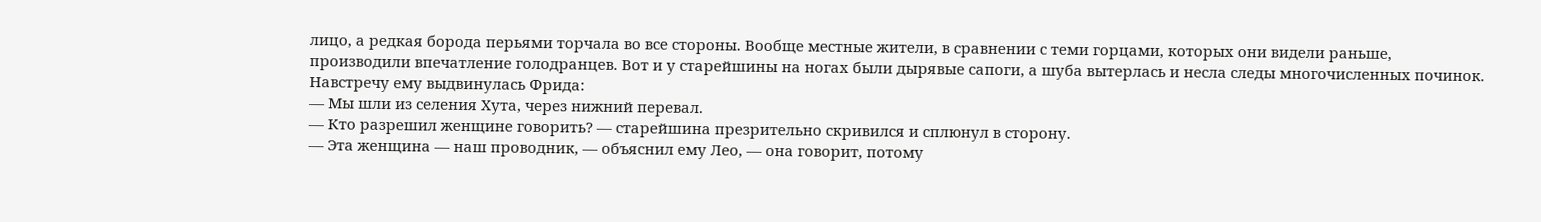лицо, а редкая борода перьями торчала во все стороны. Вообще местные жители, в сравнении с теми горцами, которых они видели раньше, производили впечатление голодранцев. Вот и у старейшины на ногах были дырявые сапоги, а шуба вытерлась и несла следы многочисленных починок. Навстречу ему выдвинулась Фрида:
— Мы шли из селения Хута, через нижний перевал.
— Кто разрешил женщине говорить? — старейшина презрительно скривился и сплюнул в сторону.
— Эта женщина — наш проводник, — объяснил ему Лео, — она говорит, потому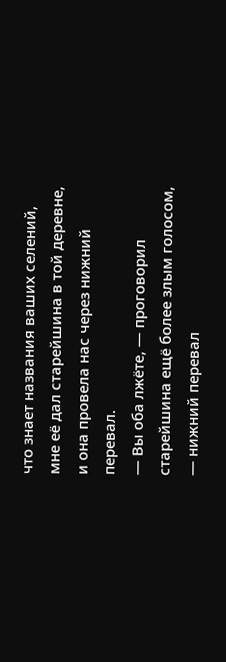что знает названия ваших селений, мне её дал старейшина в той деревне, и она провела нас через нижний перевал.
— Вы оба лжёте, — проговорил старейшина ещё более злым голосом, — нижний перевал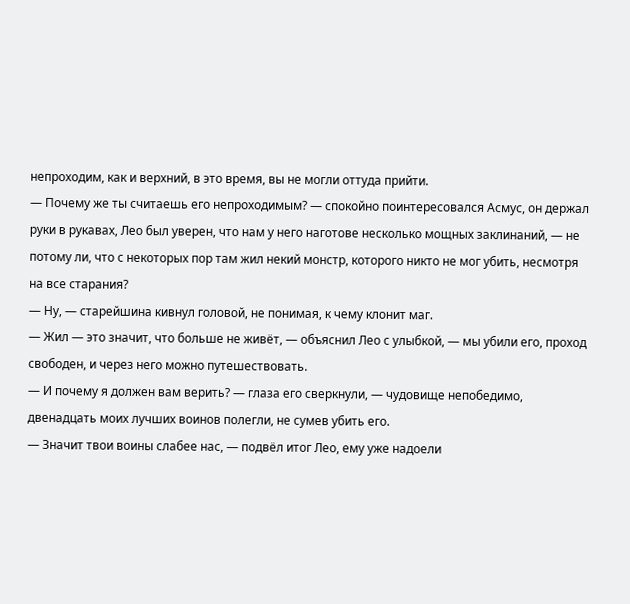непроходим, как и верхний, в это время, вы не могли оттуда прийти.
— Почему же ты считаешь его непроходимым? — спокойно поинтересовался Асмус, он держал руки в рукавах, Лео был уверен, что нам у него наготове несколько мощных заклинаний, — не потому ли, что с некоторых пор там жил некий монстр, которого никто не мог убить, несмотря на все старания?
— Ну, — старейшина кивнул головой, не понимая, к чему клонит маг.
— Жил — это значит, что больше не живёт, — объяснил Лео с улыбкой, — мы убили его, проход свободен, и через него можно путешествовать.
— И почему я должен вам верить? — глаза его сверкнули, — чудовище непобедимо, двенадцать моих лучших воинов полегли, не сумев убить его.
— Значит твои воины слабее нас, — подвёл итог Лео, ему уже надоели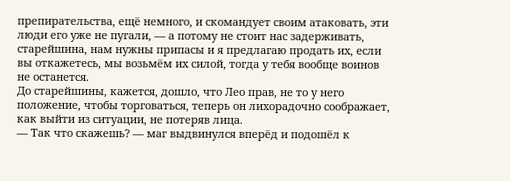препирательства, ещё немного, и скомандует своим атаковать, эти люди его уже не пугали, — а потому не стоит нас задерживать, старейшина, нам нужны припасы и я предлагаю продать их, если вы откажетесь, мы возьмём их силой, тогда у тебя вообще воинов не останется.
До старейшины, кажется, дошло, что Лео прав, не то у него положение, чтобы торговаться, теперь он лихорадочно соображает, как выйти из ситуации, не потеряв лица.
— Так что скажешь? — маг выдвинулся вперёд и подошёл к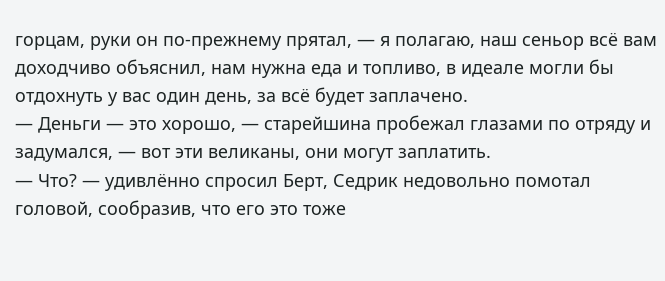горцам, руки он по-прежнему прятал, — я полагаю, наш сеньор всё вам доходчиво объяснил, нам нужна еда и топливо, в идеале могли бы отдохнуть у вас один день, за всё будет заплачено.
— Деньги — это хорошо, — старейшина пробежал глазами по отряду и задумался, — вот эти великаны, они могут заплатить.
— Что? — удивлённо спросил Берт, Седрик недовольно помотал головой, сообразив, что его это тоже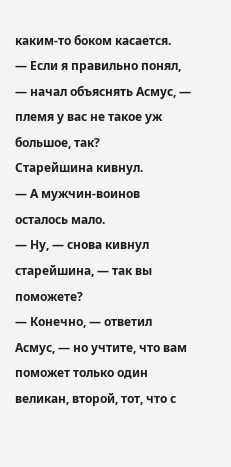каким-то боком касается.
— Если я правильно понял, — начал объяснять Асмус, — племя у вас не такое уж большое, так?
Старейшина кивнул.
— А мужчин-воинов осталось мало.
— Ну, — снова кивнул старейшина, — так вы поможете?
— Конечно, — ответил Асмус, — но учтите, что вам поможет только один великан, второй, тот, что с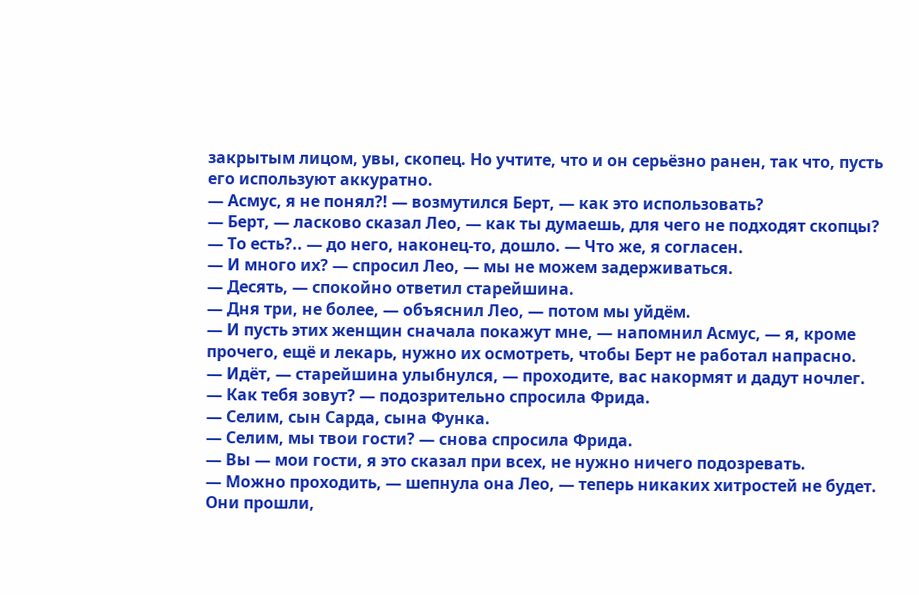закрытым лицом, увы, скопец. Но учтите, что и он серьёзно ранен, так что, пусть его используют аккуратно.
— Асмус, я не понял?! — возмутился Берт, — как это использовать?
— Берт, — ласково сказал Лео, — как ты думаешь, для чего не подходят скопцы?
— То есть?.. — до него, наконец-то, дошло. — Что же, я согласен.
— И много их? — спросил Лео, — мы не можем задерживаться.
— Десять, — спокойно ответил старейшина.
— Дня три, не более, — объяснил Лео, — потом мы уйдём.
— И пусть этих женщин сначала покажут мне, — напомнил Асмус, — я, кроме прочего, ещё и лекарь, нужно их осмотреть, чтобы Берт не работал напрасно.
— Идёт, — старейшина улыбнулся, — проходите, вас накормят и дадут ночлег.
— Как тебя зовут? — подозрительно спросила Фрида.
— Селим, сын Сарда, сына Функа.
— Селим, мы твои гости? — снова спросила Фрида.
— Вы — мои гости, я это сказал при всех, не нужно ничего подозревать.
— Можно проходить, — шепнула она Лео, — теперь никаких хитростей не будет.
Они прошли,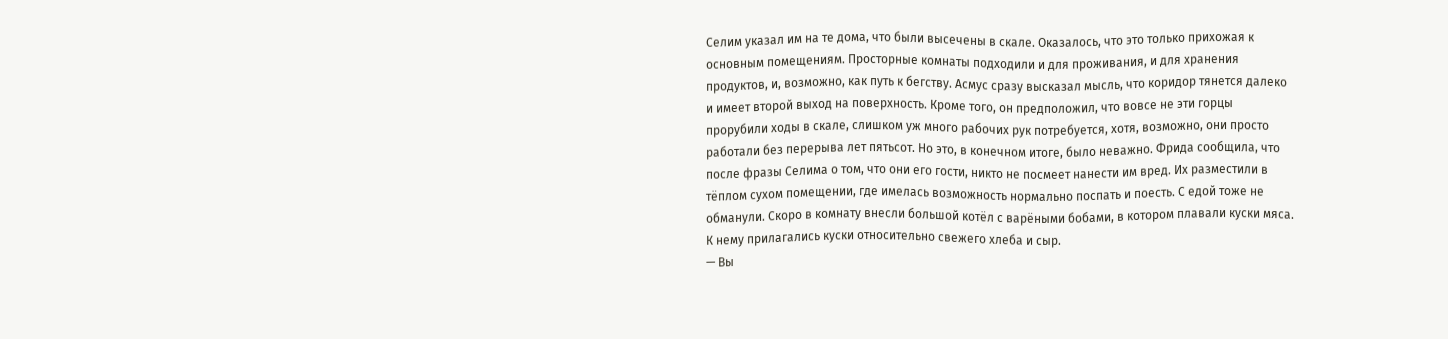Селим указал им на те дома, что были высечены в скале. Оказалось, что это только прихожая к основным помещениям. Просторные комнаты подходили и для проживания, и для хранения продуктов, и, возможно, как путь к бегству. Асмус сразу высказал мысль, что коридор тянется далеко и имеет второй выход на поверхность. Кроме того, он предположил, что вовсе не эти горцы прорубили ходы в скале, слишком уж много рабочих рук потребуется, хотя, возможно, они просто работали без перерыва лет пятьсот. Но это, в конечном итоге, было неважно. Фрида сообщила, что после фразы Селима о том, что они его гости, никто не посмеет нанести им вред. Их разместили в тёплом сухом помещении, где имелась возможность нормально поспать и поесть. С едой тоже не обманули. Скоро в комнату внесли большой котёл с варёными бобами, в котором плавали куски мяса. К нему прилагались куски относительно свежего хлеба и сыр.
— Вы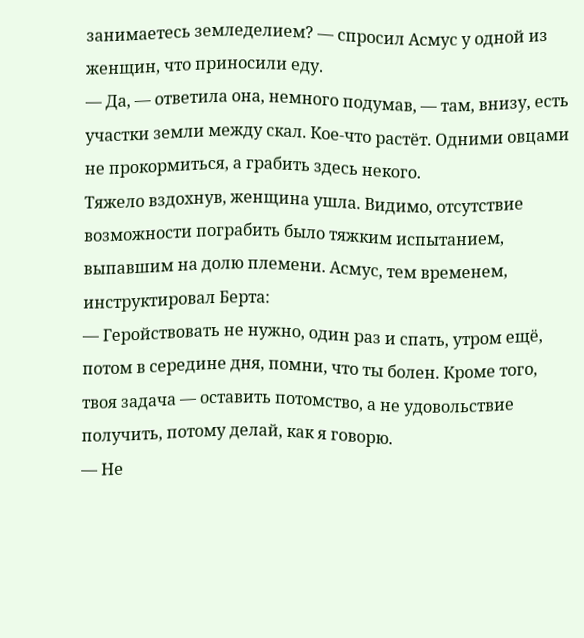занимаетесь земледелием? — спросил Асмус у одной из женщин, что приносили еду.
— Да, — ответила она, немного подумав, — там, внизу, есть участки земли между скал. Кое-что растёт. Одними овцами не прокормиться, а грабить здесь некого.
Тяжело вздохнув, женщина ушла. Видимо, отсутствие возможности пограбить было тяжким испытанием, выпавшим на долю племени. Асмус, тем временем, инструктировал Берта:
— Геройствовать не нужно, один раз и спать, утром ещё, потом в середине дня, помни, что ты болен. Кроме того, твоя задача — оставить потомство, а не удовольствие получить, потому делай, как я говорю.
— Не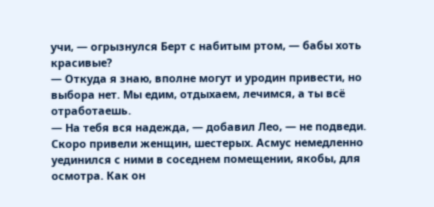учи, — огрызнулся Берт с набитым ртом, — бабы хоть красивые?
— Откуда я знаю, вполне могут и уродин привести, но выбора нет. Мы едим, отдыхаем, лечимся, а ты всё отработаешь.
— На тебя вся надежда, — добавил Лео, — не подведи.
Скоро привели женщин, шестерых. Асмус немедленно уединился с ними в соседнем помещении, якобы, для осмотра. Как он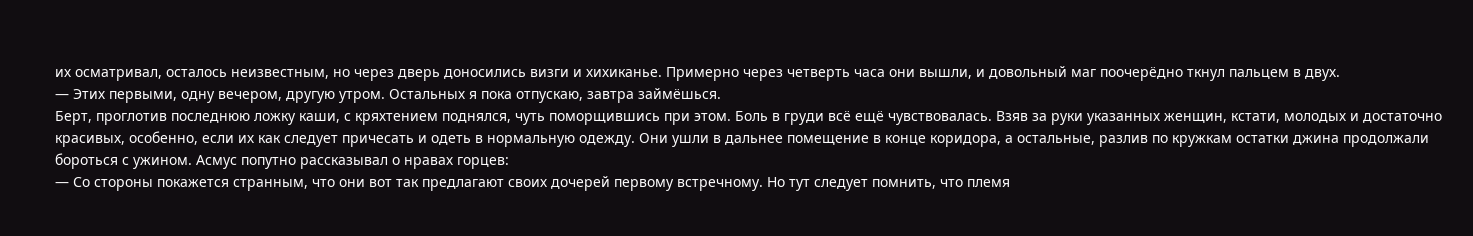их осматривал, осталось неизвестным, но через дверь доносились визги и хихиканье. Примерно через четверть часа они вышли, и довольный маг поочерёдно ткнул пальцем в двух.
— Этих первыми, одну вечером, другую утром. Остальных я пока отпускаю, завтра займёшься.
Берт, проглотив последнюю ложку каши, с кряхтением поднялся, чуть поморщившись при этом. Боль в груди всё ещё чувствовалась. Взяв за руки указанных женщин, кстати, молодых и достаточно красивых, особенно, если их как следует причесать и одеть в нормальную одежду. Они ушли в дальнее помещение в конце коридора, а остальные, разлив по кружкам остатки джина продолжали бороться с ужином. Асмус попутно рассказывал о нравах горцев:
— Со стороны покажется странным, что они вот так предлагают своих дочерей первому встречному. Но тут следует помнить, что племя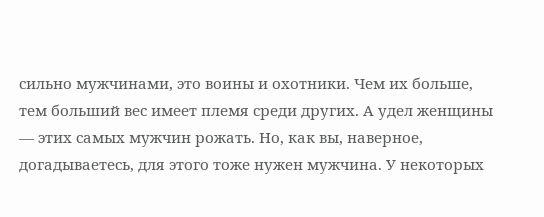сильно мужчинами, это воины и охотники. Чем их больше, тем больший вес имеет племя среди других. А удел женщины — этих самых мужчин рожать. Но, как вы, наверное, догадываетесь, для этого тоже нужен мужчина. У некоторых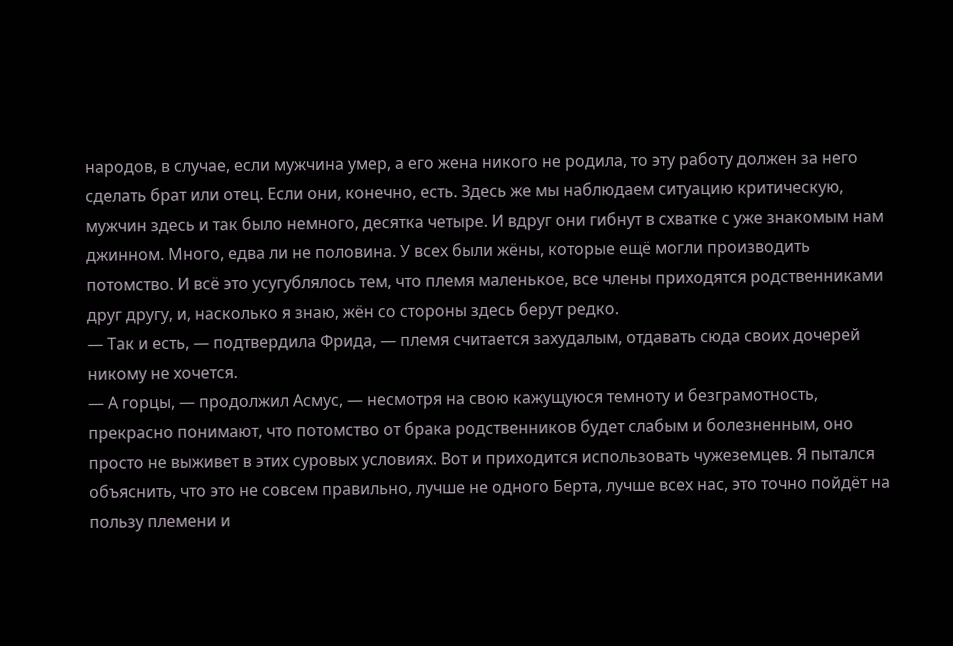народов, в случае, если мужчина умер, а его жена никого не родила, то эту работу должен за него сделать брат или отец. Если они, конечно, есть. Здесь же мы наблюдаем ситуацию критическую, мужчин здесь и так было немного, десятка четыре. И вдруг они гибнут в схватке с уже знакомым нам джинном. Много, едва ли не половина. У всех были жёны, которые ещё могли производить потомство. И всё это усугублялось тем, что племя маленькое, все члены приходятся родственниками друг другу, и, насколько я знаю, жён со стороны здесь берут редко.
— Так и есть, — подтвердила Фрида, — племя считается захудалым, отдавать сюда своих дочерей никому не хочется.
— А горцы, — продолжил Асмус, — несмотря на свою кажущуюся темноту и безграмотность, прекрасно понимают, что потомство от брака родственников будет слабым и болезненным, оно просто не выживет в этих суровых условиях. Вот и приходится использовать чужеземцев. Я пытался объяснить, что это не совсем правильно, лучше не одного Берта, лучше всех нас, это точно пойдёт на пользу племени и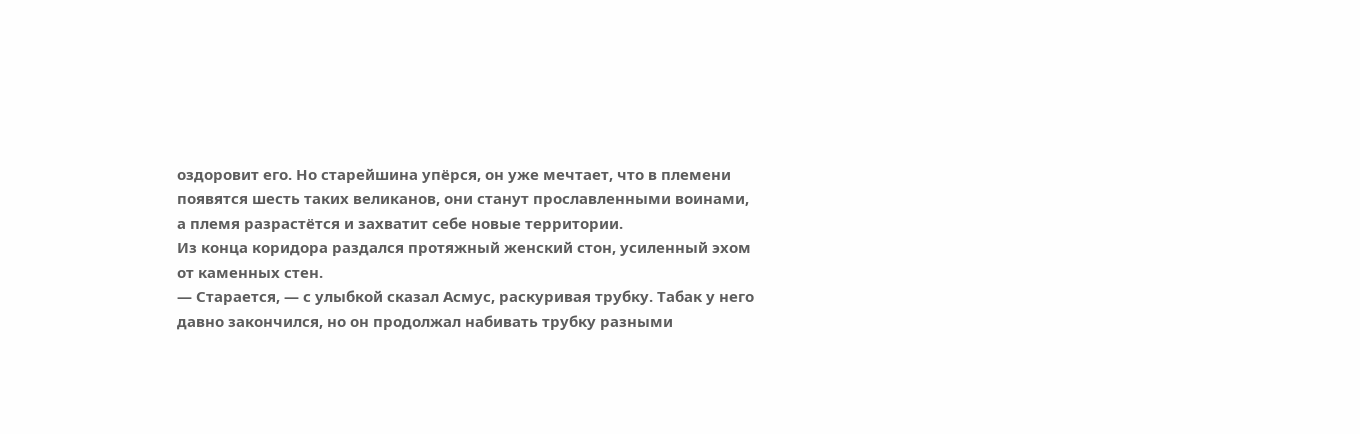оздоровит его. Но старейшина упёрся, он уже мечтает, что в племени появятся шесть таких великанов, они станут прославленными воинами, а племя разрастётся и захватит себе новые территории.
Из конца коридора раздался протяжный женский стон, усиленный эхом от каменных стен.
— Старается, — с улыбкой сказал Асмус, раскуривая трубку. Табак у него давно закончился, но он продолжал набивать трубку разными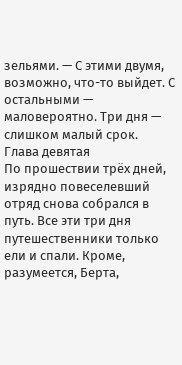зельями. — С этими двумя, возможно, что-то выйдет. С остальными — маловероятно. Три дня — слишком малый срок.
Глава девятая
По прошествии трёх дней, изрядно повеселевший отряд снова собрался в путь. Все эти три дня путешественники только ели и спали. Кроме, разумеется, Берта,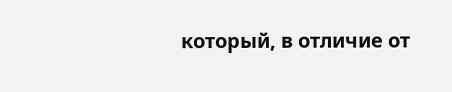который, в отличие от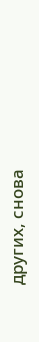других, снова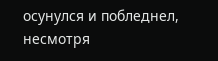осунулся и побледнел, несмотря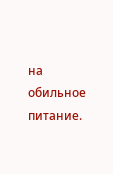на обильное питание.